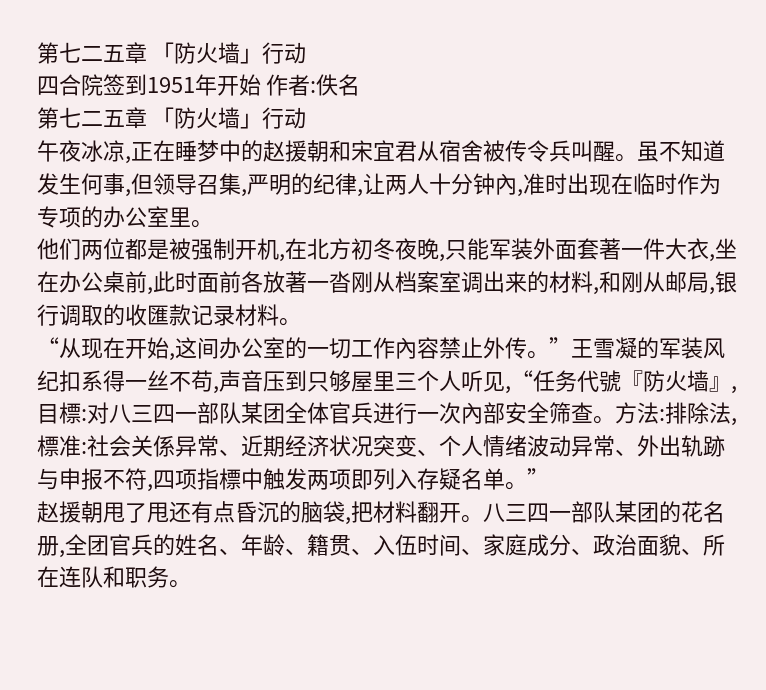第七二五章 「防火墙」行动
四合院签到1951年开始 作者:佚名
第七二五章 「防火墙」行动
午夜冰凉,正在睡梦中的赵援朝和宋宜君从宿舍被传令兵叫醒。虽不知道发生何事,但领导召集,严明的纪律,让两人十分钟內,准时出现在临时作为专项的办公室里。
他们两位都是被强制开机,在北方初冬夜晚,只能军装外面套著一件大衣,坐在办公桌前,此时面前各放著一沓刚从档案室调出来的材料,和刚从邮局,银行调取的收匯款记录材料。
“从现在开始,这间办公室的一切工作內容禁止外传。”王雪凝的军装风纪扣系得一丝不苟,声音压到只够屋里三个人听见,“任务代號『防火墙』,目標:对八三四一部队某团全体官兵进行一次內部安全筛查。方法:排除法,標准:社会关係异常、近期经济状况突变、个人情绪波动异常、外出轨跡与申报不符,四项指標中触发两项即列入存疑名单。”
赵援朝甩了甩还有点昏沉的脑袋,把材料翻开。八三四一部队某团的花名册,全团官兵的姓名、年龄、籍贯、入伍时间、家庭成分、政治面貌、所在连队和职务。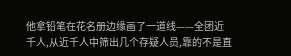他拿铅笔在花名册边缘画了一道线——全团近千人,从近千人中筛出几个存疑人员,靠的不是直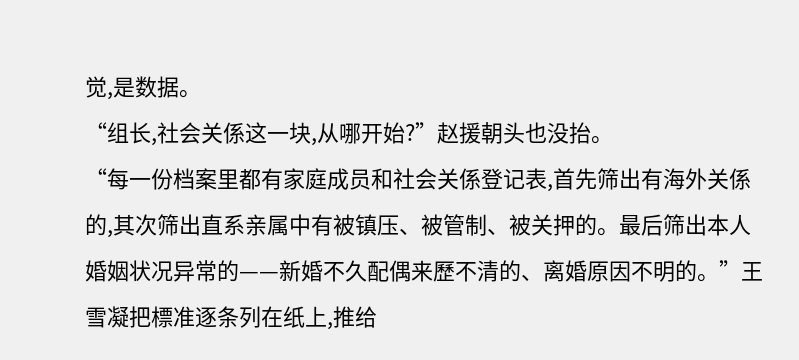觉,是数据。
“组长,社会关係这一块,从哪开始?”赵援朝头也没抬。
“每一份档案里都有家庭成员和社会关係登记表,首先筛出有海外关係的,其次筛出直系亲属中有被镇压、被管制、被关押的。最后筛出本人婚姻状况异常的——新婚不久配偶来歷不清的、离婚原因不明的。”王雪凝把標准逐条列在纸上,推给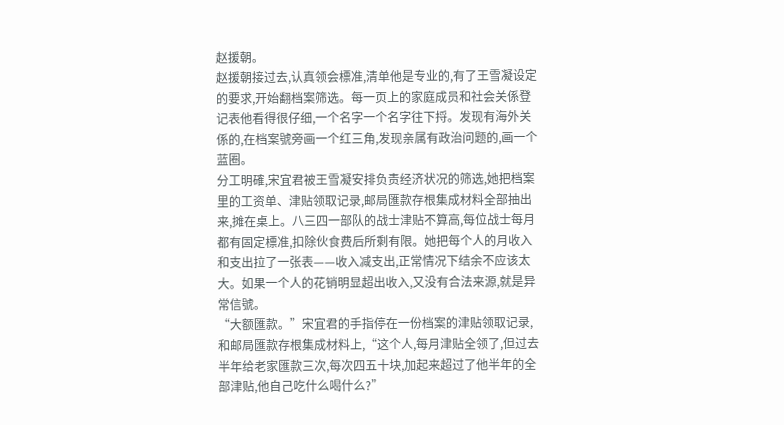赵援朝。
赵援朝接过去,认真领会標准,清单他是专业的,有了王雪凝设定的要求,开始翻档案筛选。每一页上的家庭成员和社会关係登记表他看得很仔细,一个名字一个名字往下捋。发现有海外关係的,在档案號旁画一个红三角,发现亲属有政治问题的,画一个蓝圈。
分工明確,宋宜君被王雪凝安排负责经济状况的筛选,她把档案里的工资单、津贴领取记录,邮局匯款存根集成材料全部抽出来,摊在桌上。八三四一部队的战士津贴不算高,每位战士每月都有固定標准,扣除伙食费后所剩有限。她把每个人的月收入和支出拉了一张表——收入减支出,正常情况下结余不应该太大。如果一个人的花销明显超出收入,又没有合法来源,就是异常信號。
“大额匯款。”宋宜君的手指停在一份档案的津贴领取记录,和邮局匯款存根集成材料上,“这个人,每月津贴全领了,但过去半年给老家匯款三次,每次四五十块,加起来超过了他半年的全部津贴,他自己吃什么喝什么?”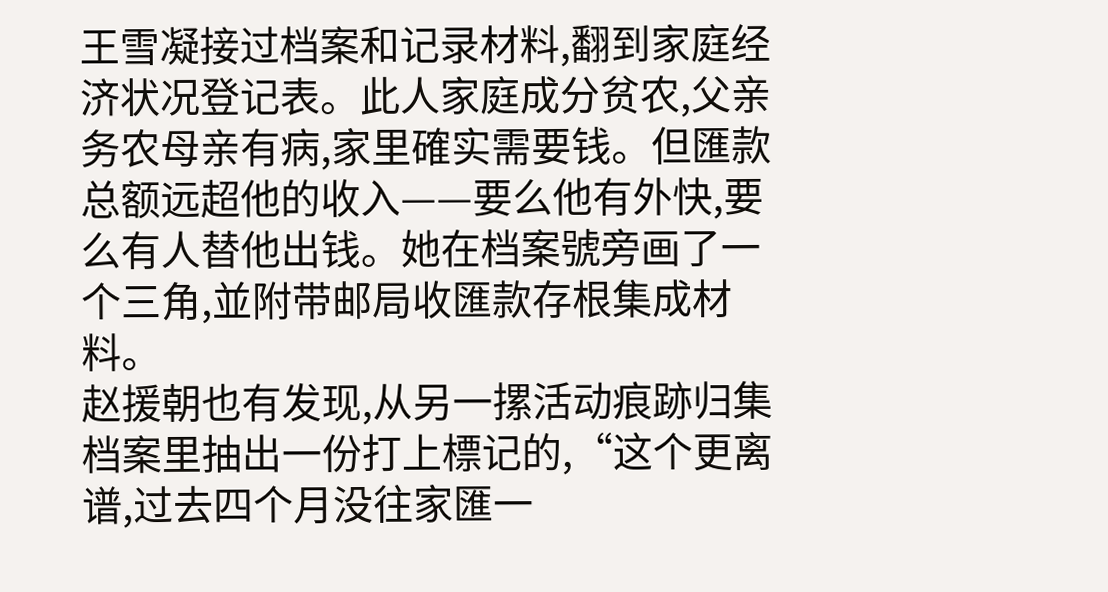王雪凝接过档案和记录材料,翻到家庭经济状况登记表。此人家庭成分贫农,父亲务农母亲有病,家里確实需要钱。但匯款总额远超他的收入——要么他有外快,要么有人替他出钱。她在档案號旁画了一个三角,並附带邮局收匯款存根集成材料。
赵援朝也有发现,从另一摞活动痕跡归集档案里抽出一份打上標记的,“这个更离谱,过去四个月没往家匯一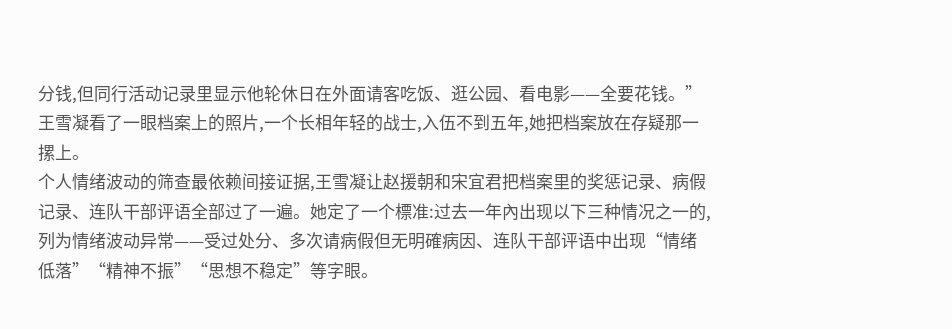分钱,但同行活动记录里显示他轮休日在外面请客吃饭、逛公园、看电影——全要花钱。”王雪凝看了一眼档案上的照片,一个长相年轻的战士,入伍不到五年,她把档案放在存疑那一摞上。
个人情绪波动的筛查最依赖间接证据,王雪凝让赵援朝和宋宜君把档案里的奖惩记录、病假记录、连队干部评语全部过了一遍。她定了一个標准:过去一年內出现以下三种情况之一的,列为情绪波动异常——受过处分、多次请病假但无明確病因、连队干部评语中出现“情绪低落”“精神不振”“思想不稳定”等字眼。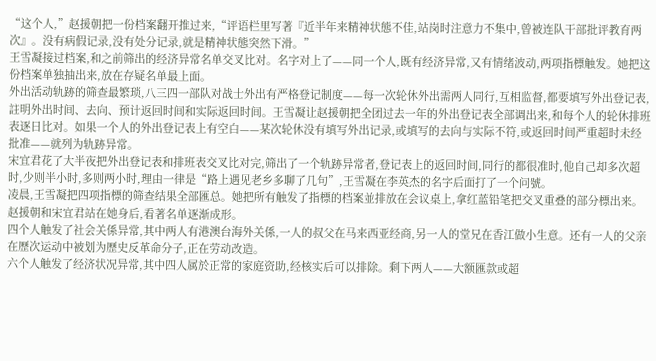“这个人,”赵援朝把一份档案翻开推过来,“评语栏里写著『近半年来精神状態不佳,站岗时注意力不集中,曾被连队干部批评教育两次』。没有病假记录,没有处分记录,就是精神状態突然下滑。”
王雪凝接过档案,和之前筛出的经济异常名单交叉比对。名字对上了——同一个人,既有经济异常,又有情绪波动,两项指標触发。她把这份档案单独抽出来,放在存疑名单最上面。
外出活动轨跡的筛查最繁琐,八三四一部队对战士外出有严格登记制度——每一次轮休外出需两人同行,互相监督,都要填写外出登记表,註明外出时间、去向、预计返回时间和实际返回时间。王雪凝让赵援朝把全团过去一年的外出登记表全部调出来,和每个人的轮休排班表逐日比对。如果一个人的外出登记表上有空白——某次轮休没有填写外出记录,或填写的去向与实际不符,或返回时间严重超时未经批准——就列为轨跡异常。
宋宜君花了大半夜把外出登记表和排班表交叉比对完,筛出了一个轨跡异常者,登记表上的返回时间,同行的都很准时,他自己却多次超时,少则半小时,多则两小时,理由一律是“路上遇见老乡多聊了几句”,王雪凝在李英杰的名字后面打了一个问號。
凌晨,王雪凝把四项指標的筛查结果全部匯总。她把所有触发了指標的档案並排放在会议桌上,拿红蓝铅笔把交叉重叠的部分標出来。赵援朝和宋宜君站在她身后,看著名单逐渐成形。
四个人触发了社会关係异常,其中两人有港澳台海外关係,一人的叔父在马来西亚经商,另一人的堂兄在香江做小生意。还有一人的父亲在歷次运动中被划为歷史反革命分子,正在劳动改造。
六个人触发了经济状况异常,其中四人属於正常的家庭资助,经核实后可以排除。剩下两人——大额匯款或超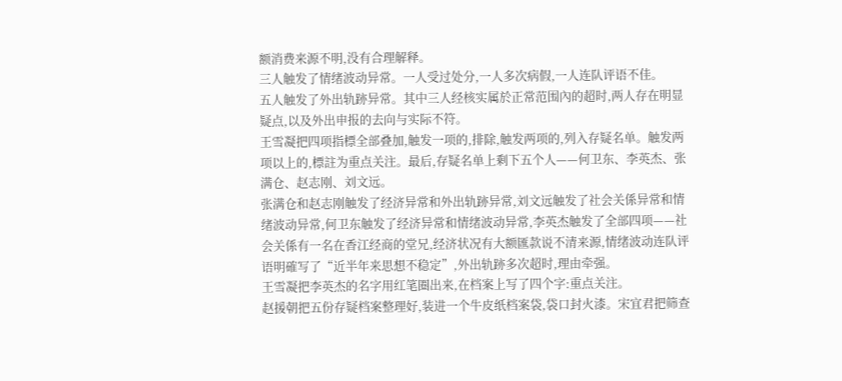额消费来源不明,没有合理解释。
三人触发了情绪波动异常。一人受过处分,一人多次病假,一人连队评语不佳。
五人触发了外出轨跡异常。其中三人经核实属於正常范围內的超时,两人存在明显疑点,以及外出申报的去向与实际不符。
王雪凝把四项指標全部叠加,触发一项的,排除,触发两项的,列入存疑名单。触发两项以上的,標註为重点关注。最后,存疑名单上剩下五个人——何卫东、李英杰、张满仓、赵志刚、刘文远。
张满仓和赵志刚触发了经济异常和外出轨跡异常,刘文远触发了社会关係异常和情绪波动异常,何卫东触发了经济异常和情绪波动异常,李英杰触发了全部四项——社会关係有一名在香江经商的堂兄,经济状况有大额匯款说不清来源,情绪波动连队评语明確写了“近半年来思想不稳定”,外出轨跡多次超时,理由牵强。
王雪凝把李英杰的名字用红笔圈出来,在档案上写了四个字:重点关注。
赵援朝把五份存疑档案整理好,装进一个牛皮纸档案袋,袋口封火漆。宋宜君把筛查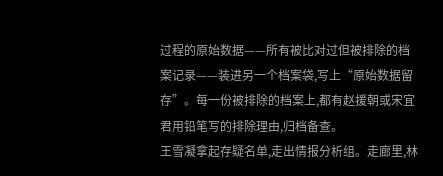过程的原始数据——所有被比对过但被排除的档案记录——装进另一个档案袋,写上“原始数据留存”。每一份被排除的档案上,都有赵援朝或宋宜君用铅笔写的排除理由,归档备查。
王雪凝拿起存疑名单,走出情报分析组。走廊里,林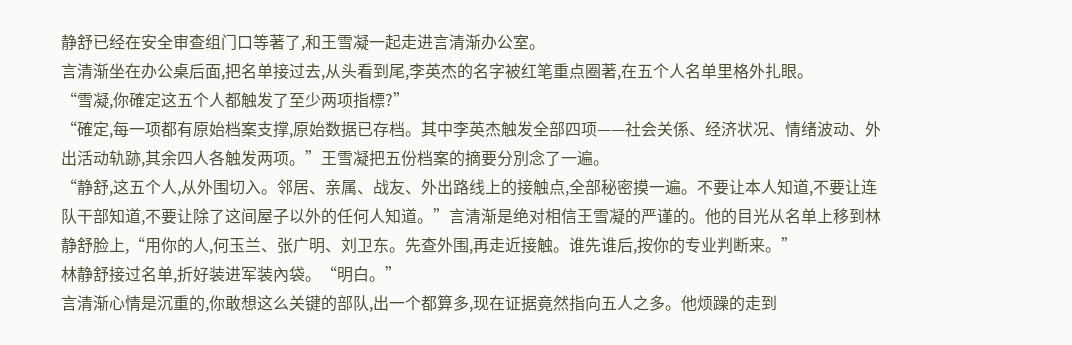静舒已经在安全审查组门口等著了,和王雪凝一起走进言清渐办公室。
言清渐坐在办公桌后面,把名单接过去,从头看到尾,李英杰的名字被红笔重点圈著,在五个人名单里格外扎眼。
“雪凝,你確定这五个人都触发了至少两项指標?”
“確定,每一项都有原始档案支撑,原始数据已存档。其中李英杰触发全部四项——社会关係、经济状况、情绪波动、外出活动轨跡,其余四人各触发两项。”王雪凝把五份档案的摘要分別念了一遍。
“静舒,这五个人,从外围切入。邻居、亲属、战友、外出路线上的接触点,全部秘密摸一遍。不要让本人知道,不要让连队干部知道,不要让除了这间屋子以外的任何人知道。”言清渐是绝对相信王雪凝的严谨的。他的目光从名单上移到林静舒脸上,“用你的人,何玉兰、张广明、刘卫东。先查外围,再走近接触。谁先谁后,按你的专业判断来。”
林静舒接过名单,折好装进军装內袋。“明白。”
言清渐心情是沉重的,你敢想这么关键的部队,出一个都算多,现在证据竟然指向五人之多。他烦躁的走到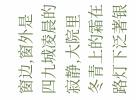窗边,窗外是四九城凌晨的寂静,大院里冬青上的霜在路灯下泛著银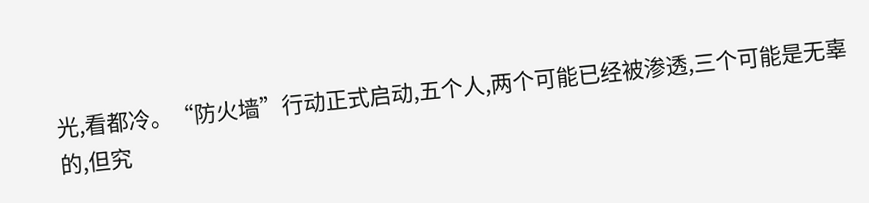光,看都冷。“防火墙”行动正式启动,五个人,两个可能已经被渗透,三个可能是无辜的,但究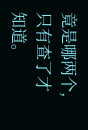竟是哪两个,只有查了才知道。